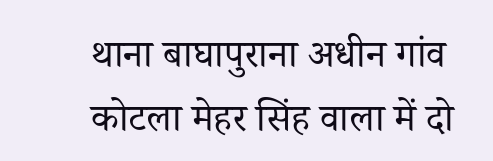थाना बाघापुराना अधीन गांव कोटला मेहर सिंह वाला में दो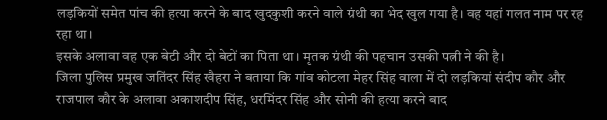लड़कियों समेत पांच की हत्या करने के बाद खुदकुशी करने वाले ग्रंथी का भेद खुल गया है। वह यहां गलत नाम पर रह रहा था।
इसके अलावा वह एक बेटी और दो बेटों का पिता था। मृतक ग्रंथी की पहचान उसकी पत्नी ने की है।
जिला पुलिस प्रमुख जतिंदर सिंह खैहरा ने बताया कि गांव कोटला मेहर सिंह वाला में दो लड़कियां संदीप कौर और राजपाल कौर के अलावा अकाशदीप सिंह, धरमिंदर सिंह और सोनी की हत्या करने बाद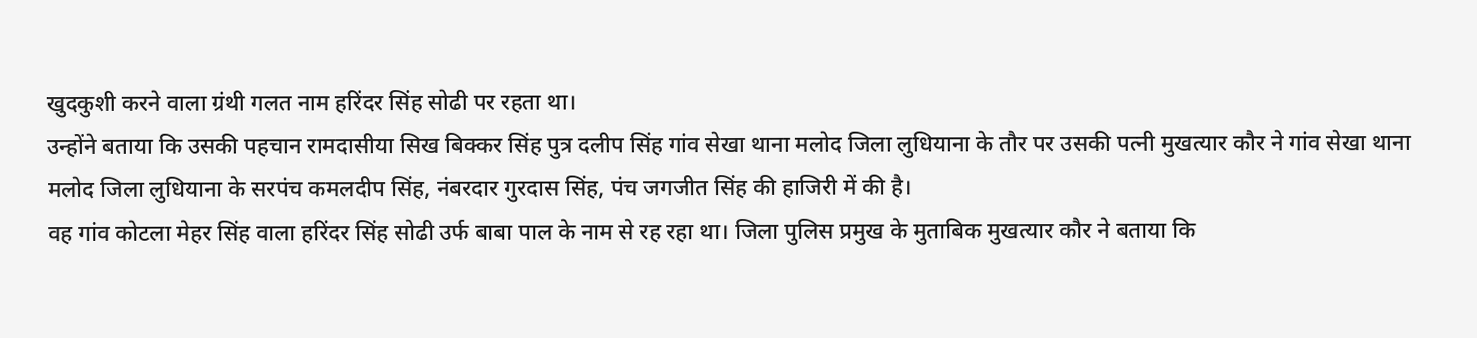खुदकुशी करने वाला ग्रंथी गलत नाम हरिंदर सिंह सोढी पर रहता था।
उन्होंने बताया कि उसकी पहचान रामदासीया सिख बिक्कर सिंह पुत्र दलीप सिंह गांव सेखा थाना मलोद जिला लुधियाना के तौर पर उसकी पत्नी मुखत्यार कौर ने गांव सेखा थाना मलोद जिला लुधियाना के सरपंच कमलदीप सिंह, नंबरदार गुरदास सिंह, पंच जगजीत सिंह की हाजिरी में की है।
वह गांव कोटला मेहर सिंह वाला हरिंदर सिंह सोढी उर्फ बाबा पाल के नाम से रह रहा था। जिला पुलिस प्रमुख के मुताबिक मुखत्यार कौर ने बताया कि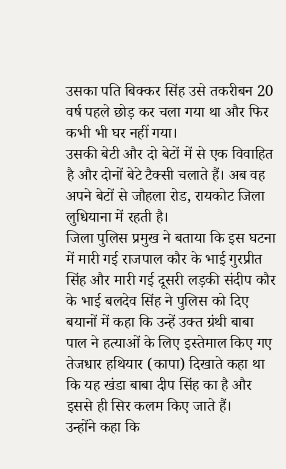उसका पति बिक्कर सिंह उसे तकरीबन 20 वर्ष पहले छोड़ कर चला गया था और फिर कभी भी घर नहीं गया।
उसकी बेटी और दो बेटों में से एक विवाहित है और दोनों बेटे टैक्सी चलाते हैं। अब वह अपने बेटों से जौहला रोड, रायकोट जिला लुधियाना में रहती है।
जिला पुलिस प्रमुख ने बताया कि इस घटना में मारी गई राजपाल कौर के भाई गुरप्रीत सिंह और मारी गई दूसरी लड़की संदीप कौर के भाई बलदेव सिंह ने पुलिस को दिए बयानों में कहा कि उन्हें उक्त ग्रंथी बाबा पाल ने हत्याओं के लिए इस्तेमाल किए गए तेजधार हथियार (कापा) दिखाते कहा था कि यह खंडा बाबा दीप सिंह का है और इससे ही सिर कलम किए जाते हैं।
उन्होंने कहा कि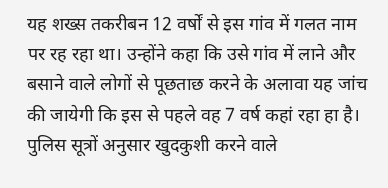यह शख्स तकरीबन 12 वर्षों से इस गांव में गलत नाम पर रह रहा था। उन्होंने कहा कि उसे गांव में लाने और बसाने वाले लोगों से पूछताछ करने के अलावा यह जांच की जायेगी कि इस से पहले वह 7 वर्ष कहां रहा हा है।
पुलिस सूत्रों अनुसार खुदकुशी करने वाले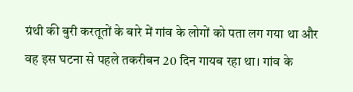ग्रंथी की बुरी करतूतों के बारे में गांव के लोगों को पता लग गया था और वह इस घटना से पहले तकरीबन 20 दिन गायब रहा था। गांव के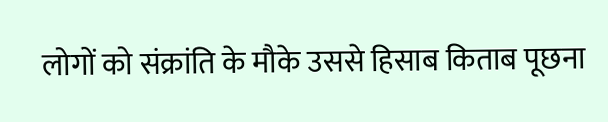लोगों को संक्रांति के मौके उससे हिसाब किताब पूछना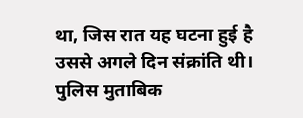था, जिस रात यह घटना हुई है उससे अगले दिन संक्रांति थी।
पुलिस मुताबिक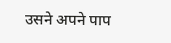उसने अपने पाप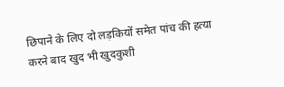छिपाने के लिए दो लड़कियों समेत पांच की हत्या करने बाद खुद भी खुदकुशी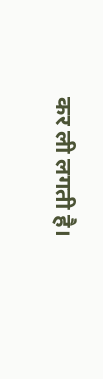कर ली लगती है।